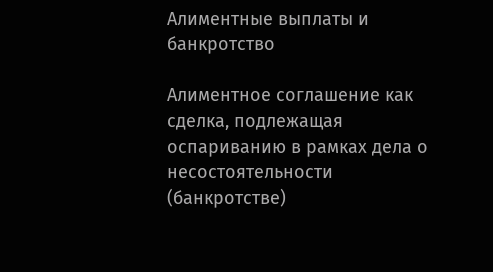Алиментные выплаты и банкротство

Алиментное соглашение как сделка, подлежащая оспариванию в рамках дела о несостоятельности (банкротстве)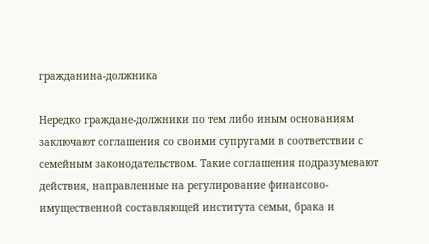гражданина-должника

Нередко граждане-должники по тем либо иным основаниям заключают соглашения со своими супругами в соответствии с семейным законодательством. Такие соглашения подразумевают действия, направленные на регулирование финансово-имущественной составляющей института семьи, брака и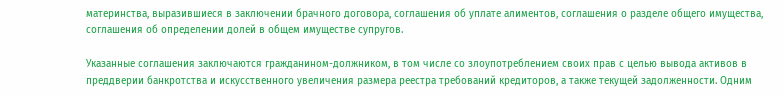материнства, выразившиеся в заключении брачного договора, соглашения об уплате алиментов, соглашения о разделе общего имущества, соглашения об определении долей в общем имуществе супругов.

Указанные соглашения заключаются гражданином-должником, в том числе со злоупотреблением своих прав с целью вывода активов в преддверии банкротства и искусственного увеличения размера реестра требований кредиторов, а также текущей задолженности. Одним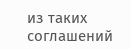из таких соглашений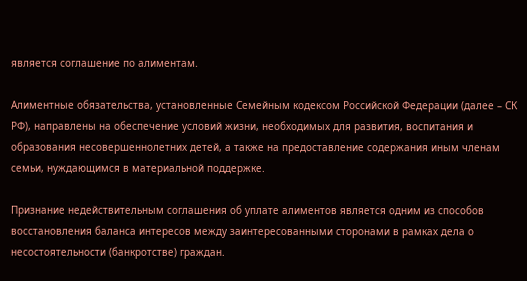является соглашение по алиментам.

Алиментные обязательства, установленные Семейным кодексом Российской Федерации (далее – СК РФ), направлены на обеспечение условий жизни, необходимых для развития, воспитания и образования несовершеннолетних детей, а также на предоставление содержания иным членам семьи, нуждающимся в материальной поддержке.

Признание недействительным соглашения об уплате алиментов является одним из способов восстановления баланса интересов между заинтересованными сторонами в рамках дела о несостоятельности (банкротстве) граждан.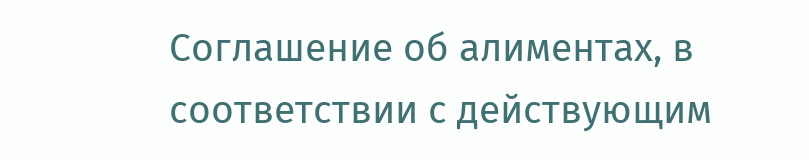Соглашение об алиментах, в соответствии с действующим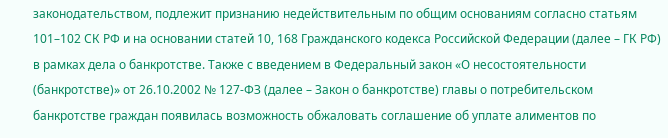законодательством, подлежит признанию недействительным по общим основаниям согласно статьям 101–102 СК РФ и на основании статей 10, 168 Гражданского кодекса Российской Федерации (далее – ГК РФ) в рамках дела о банкротстве. Также с введением в Федеральный закон «О несостоятельности (банкротстве)» от 26.10.2002 № 127-ФЗ (далее – Закон о банкротстве) главы о потребительском банкротстве граждан появилась возможность обжаловать соглашение об уплате алиментов по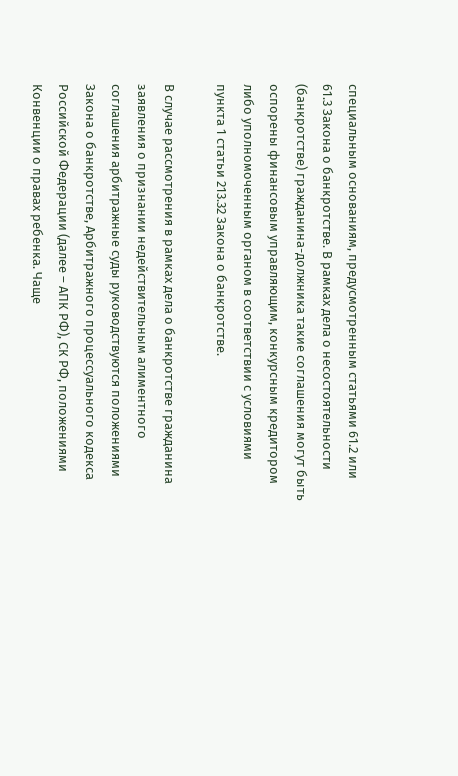специальным основаниям, предусмотренным статьями 61.2 или 61.3 Закона о банкротстве. В рамках дела о несостоятельности (банкротстве) гражданина-должника такие соглашения могут быть оспорены финансовым управляющим, конкурсным кредитором либо уполномоченным органом в соответствии с условиями пункта 1 статьи 213.32 Закона о банкротстве.

В случае рассмотрения в рамках дела о банкротстве гражданина заявления о признании недействительным алиментного соглашения арбитражные суды руководствуются положениями Закона о банкротстве, Арбитражного процессуального кодекса Российской Федерации (далее – АПК РФ), СК РФ, положениями Конвенции о правах ребенка. Чаще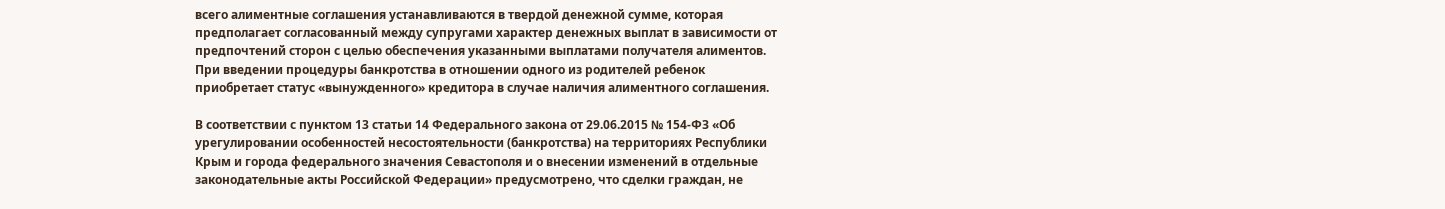всего алиментные соглашения устанавливаются в твердой денежной сумме, которая предполагает согласованный между супругами характер денежных выплат в зависимости от предпочтений сторон с целью обеспечения указанными выплатами получателя алиментов. При введении процедуры банкротства в отношении одного из родителей ребенок приобретает статус «вынужденного» кредитора в случае наличия алиментного соглашения.

В соответствии с пунктом 13 статьи 14 Федерального закона от 29.06.2015 № 154-ФЗ «Об урегулировании особенностей несостоятельности (банкротства) на территориях Республики Крым и города федерального значения Севастополя и о внесении изменений в отдельные законодательные акты Российской Федерации» предусмотрено, что сделки граждан, не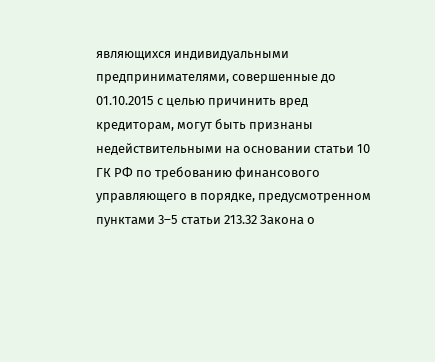являющихся индивидуальными предпринимателями, совершенные до 01.10.2015 с целью причинить вред кредиторам, могут быть признаны недействительными на основании статьи 10 ГК РФ по требованию финансового управляющего в порядке, предусмотренном пунктами 3–5 статьи 213.32 Закона о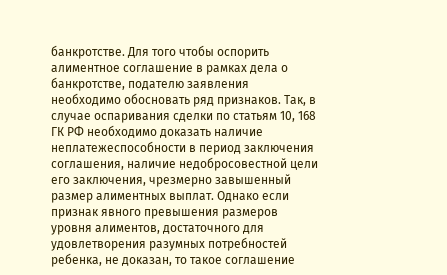банкротстве. Для того чтобы оспорить алиментное соглашение в рамках дела о банкротстве, подателю заявления необходимо обосновать ряд признаков. Так, в случае оспаривания сделки по статьям 10, 168 ГК РФ необходимо доказать наличие неплатежеспособности в период заключения соглашения, наличие недобросовестной цели его заключения, чрезмерно завышенный размер алиментных выплат. Однако если признак явного превышения размеров уровня алиментов, достаточного для удовлетворения разумных потребностей ребенка, не доказан, то такое соглашение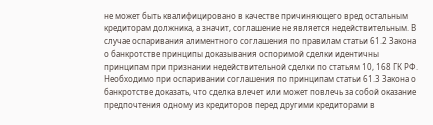не может быть квалифицировано в качестве причиняющего вред остальным кредиторам должника, а значит, соглашение не является недействительным. В случае оспаривания алиментного соглашения по правилам статьи 61.2 Закона о банкротстве принципы доказывания оспоримой сделки идентичны принципам при признании недействительной сделки по статьям 10, 168 ГК РФ. Необходимо при оспаривании соглашения по принципам статьи 61.3 Закона о банкротстве доказать, что сделка влечет или может повлечь за собой оказание предпочтения одному из кредиторов перед другими кредиторами в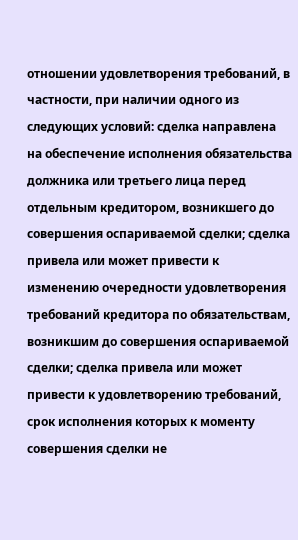отношении удовлетворения требований, в частности, при наличии одного из следующих условий: сделка направлена на обеспечение исполнения обязательства должника или третьего лица перед отдельным кредитором, возникшего до совершения оспариваемой сделки; сделка привела или может привести к изменению очередности удовлетворения требований кредитора по обязательствам, возникшим до совершения оспариваемой сделки; сделка привела или может привести к удовлетворению требований, срок исполнения которых к моменту совершения сделки не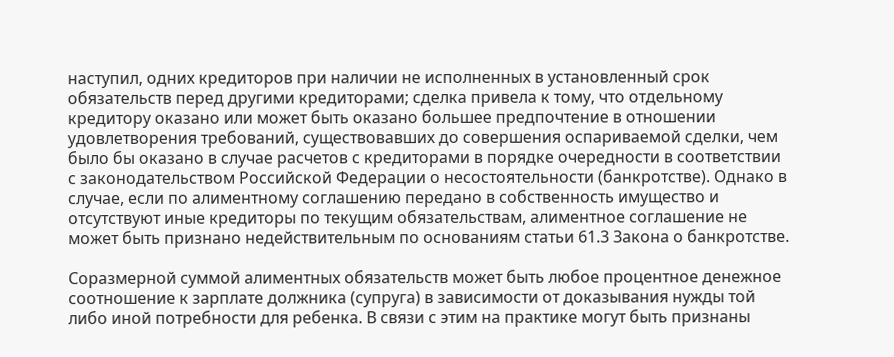наступил, одних кредиторов при наличии не исполненных в установленный срок обязательств перед другими кредиторами; сделка привела к тому, что отдельному кредитору оказано или может быть оказано большее предпочтение в отношении удовлетворения требований, существовавших до совершения оспариваемой сделки, чем было бы оказано в случае расчетов с кредиторами в порядке очередности в соответствии с законодательством Российской Федерации о несостоятельности (банкротстве). Однако в случае, если по алиментному соглашению передано в собственность имущество и отсутствуют иные кредиторы по текущим обязательствам, алиментное соглашение не может быть признано недействительным по основаниям статьи 61.3 Закона о банкротстве.

Соразмерной суммой алиментных обязательств может быть любое процентное денежное соотношение к зарплате должника (супруга) в зависимости от доказывания нужды той либо иной потребности для ребенка. В связи с этим на практике могут быть признаны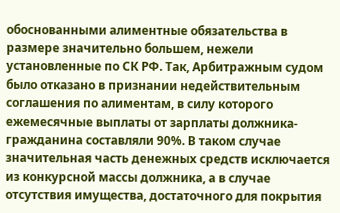обоснованными алиментные обязательства в размере значительно большем, нежели установленные по СК РФ. Так, Арбитражным судом было отказано в признании недействительным соглашения по алиментам, в силу которого ежемесячные выплаты от зарплаты должника-гражданина составляли 90%. В таком случае значительная часть денежных средств исключается из конкурсной массы должника, а в случае отсутствия имущества, достаточного для покрытия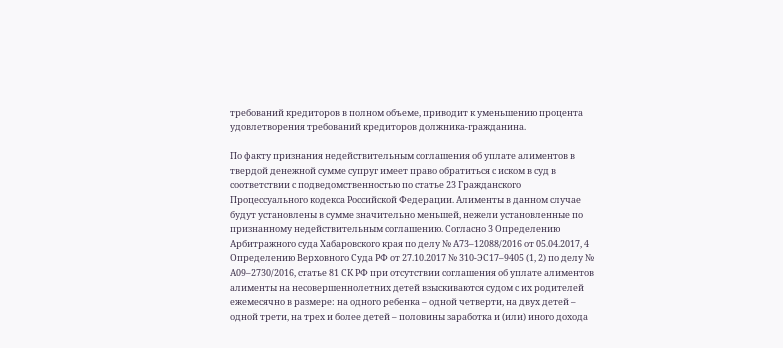требований кредиторов в полном объеме, приводит к уменьшению процента удовлетворения требований кредиторов должника-гражданина.

По факту признания недействительным соглашения об уплате алиментов в твердой денежной сумме супруг имеет право обратиться с иском в суд в соответствии с подведомственностью по статье 23 Гражданского Процессуального кодекса Российской Федерации. Алименты в данном случае будут установлены в сумме значительно меньшей, нежели установленные по признанному недействительным соглашению. Согласно 3 Определению Арбитражного суда Хабаровского края по делу № А73–12088/2016 от 05.04.2017, 4 Определению Верховного Суда РФ от 27.10.2017 № 310-ЭС17–9405 (1, 2) по делу № А09–2730/2016, статье 81 СК РФ при отсутствии соглашения об уплате алиментов алименты на несовершеннолетних детей взыскиваются судом с их родителей ежемесячно в размере: на одного ребенка – одной четверти, на двух детей – одной трети, на трех и более детей – половины заработка и (или) иного дохода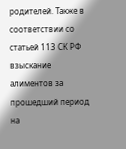родителей. Также в соответствии со статьей 113 СК РФ взыскание алиментов за прошедший период на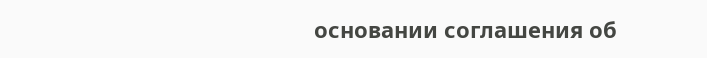основании соглашения об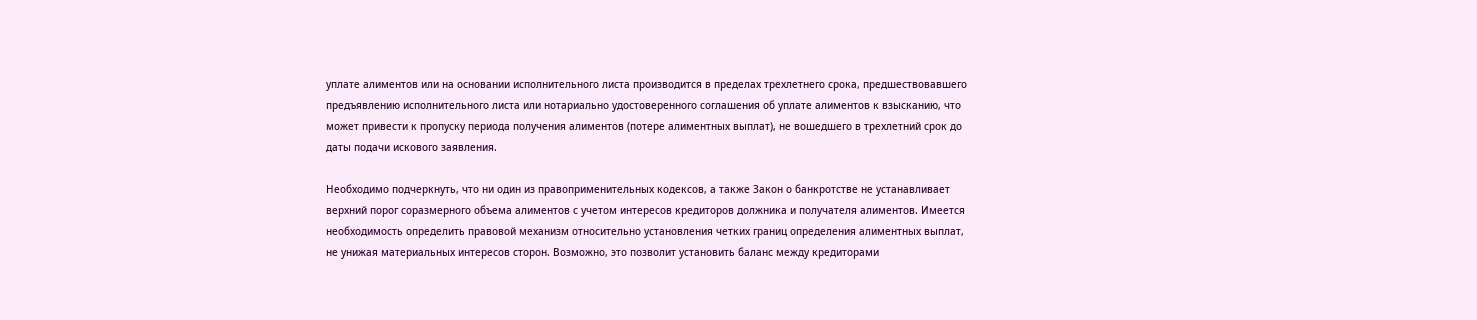уплате алиментов или на основании исполнительного листа производится в пределах трехлетнего срока, предшествовавшего предъявлению исполнительного листа или нотариально удостоверенного соглашения об уплате алиментов к взысканию, что может привести к пропуску периода получения алиментов (потере алиментных выплат), не вошедшего в трехлетний срок до даты подачи искового заявления.

Необходимо подчеркнуть, что ни один из правоприменительных кодексов, а также Закон о банкротстве не устанавливает верхний порог соразмерного объема алиментов с учетом интересов кредиторов должника и получателя алиментов. Имеется необходимость определить правовой механизм относительно установления четких границ определения алиментных выплат, не унижая материальных интересов сторон. Возможно, это позволит установить баланс между кредиторами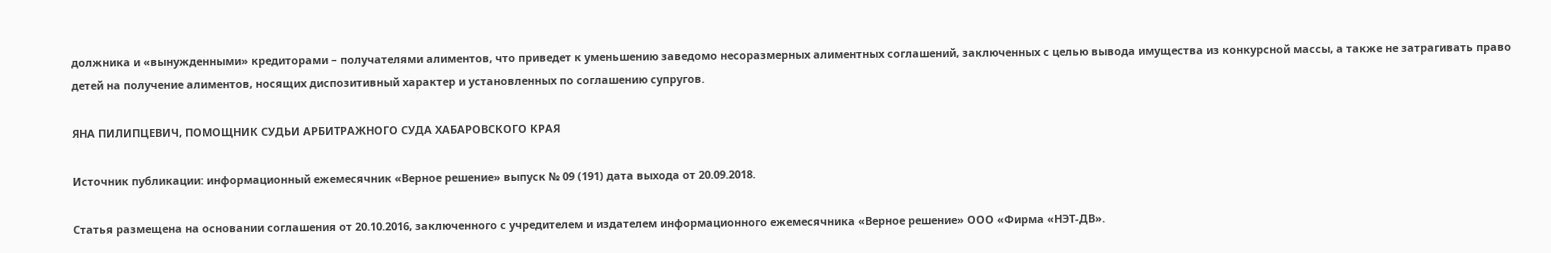должника и «вынужденными» кредиторами – получателями алиментов, что приведет к уменьшению заведомо несоразмерных алиментных соглашений, заключенных с целью вывода имущества из конкурсной массы, а также не затрагивать право детей на получение алиментов, носящих диспозитивный характер и установленных по соглашению супругов.

ЯНА ПИЛИПЦЕВИЧ, ПОМОЩНИК СУДЬИ АРБИТРАЖНОГО СУДА ХАБАРОВСКОГО КРАЯ

Источник публикации: информационный ежемесячник «Верное решение» выпуск № 09 (191) дата выхода от 20.09.2018.

Статья размещена на основании соглашения от 20.10.2016, заключенного с учредителем и издателем информационного ежемесячника «Верное решение» ООО «Фирма «НЭТ-ДВ».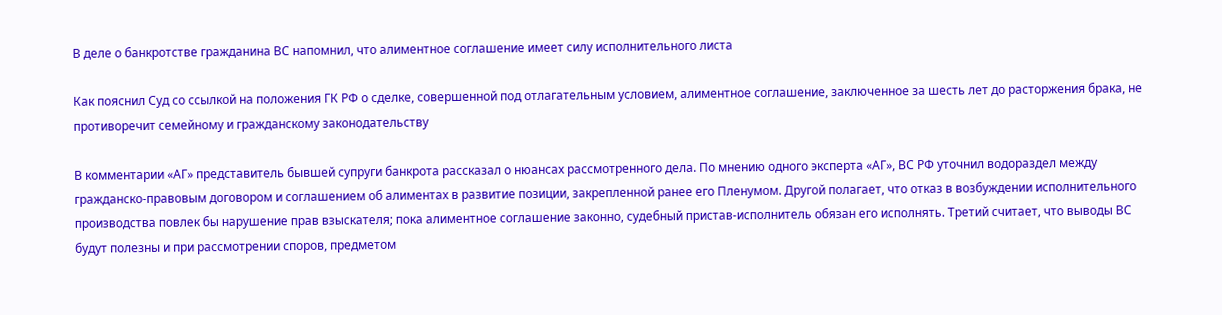В деле о банкротстве гражданина ВС напомнил, что алиментное соглашение имеет силу исполнительного листа

Как пояснил Суд со ссылкой на положения ГК РФ о сделке, совершенной под отлагательным условием, алиментное соглашение, заключенное за шесть лет до расторжения брака, не противоречит семейному и гражданскому законодательству

В комментарии «АГ» представитель бывшей супруги банкрота рассказал о нюансах рассмотренного дела. По мнению одного эксперта «АГ», ВС РФ уточнил водораздел между гражданско-правовым договором и соглашением об алиментах в развитие позиции, закрепленной ранее его Пленумом. Другой полагает, что отказ в возбуждении исполнительного производства повлек бы нарушение прав взыскателя; пока алиментное соглашение законно, судебный пристав-исполнитель обязан его исполнять. Третий считает, что выводы ВС будут полезны и при рассмотрении споров, предметом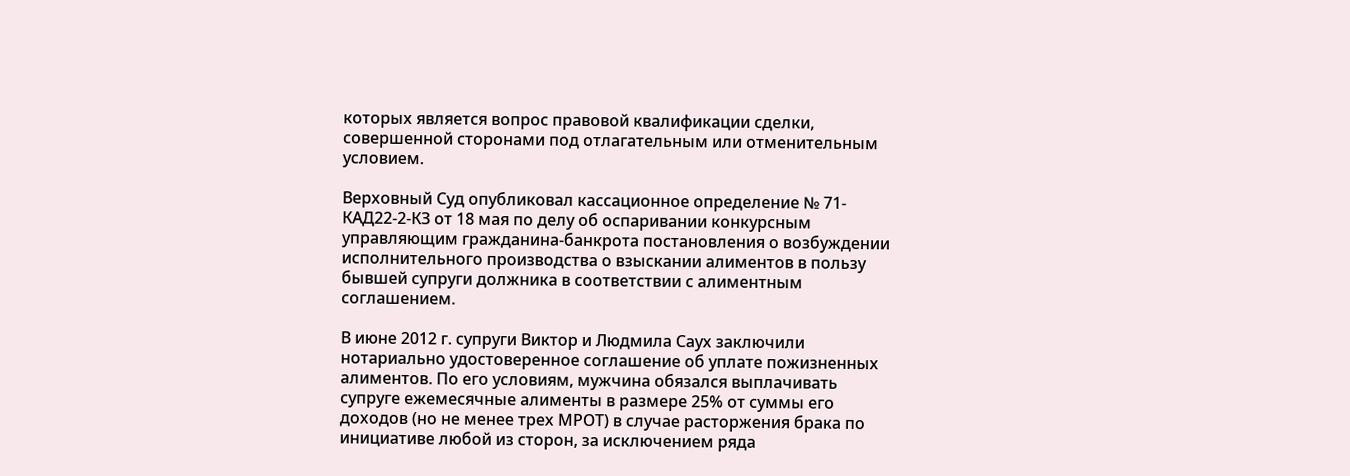которых является вопрос правовой квалификации сделки, совершенной сторонами под отлагательным или отменительным условием.

Верховный Суд опубликовал кассационное определение № 71-КАД22-2-КЗ от 18 мая по делу об оспаривании конкурсным управляющим гражданина-банкрота постановления о возбуждении исполнительного производства о взыскании алиментов в пользу бывшей супруги должника в соответствии с алиментным соглашением.

В июне 2012 г. супруги Виктор и Людмила Саух заключили нотариально удостоверенное соглашение об уплате пожизненных алиментов. По его условиям, мужчина обязался выплачивать супруге ежемесячные алименты в размере 25% от суммы его доходов (но не менее трех МРОТ) в случае расторжения брака по инициативе любой из сторон, за исключением ряда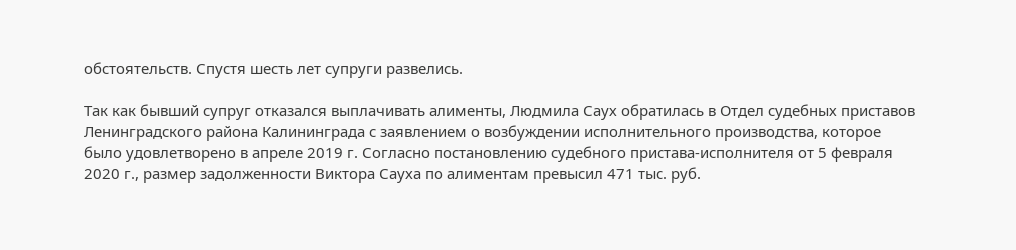обстоятельств. Спустя шесть лет супруги развелись.

Так как бывший супруг отказался выплачивать алименты, Людмила Саух обратилась в Отдел судебных приставов Ленинградского района Калининграда с заявлением о возбуждении исполнительного производства, которое было удовлетворено в апреле 2019 г. Согласно постановлению судебного пристава-исполнителя от 5 февраля 2020 г., размер задолженности Виктора Сауха по алиментам превысил 471 тыс. руб.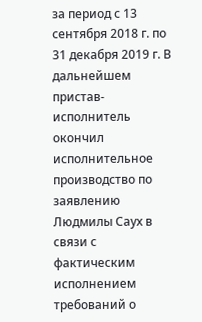за период с 13 сентября 2018 г. по 31 декабря 2019 г. В дальнейшем пристав-исполнитель окончил исполнительное производство по заявлению Людмилы Саух в связи с фактическим исполнением требований о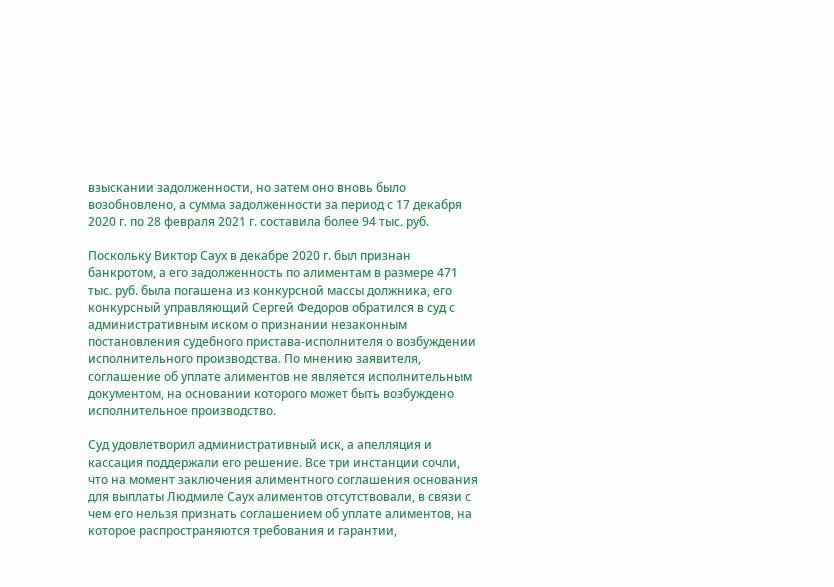взыскании задолженности, но затем оно вновь было возобновлено, а сумма задолженности за период с 17 декабря 2020 г. по 28 февраля 2021 г. составила более 94 тыс. руб.

Поскольку Виктор Саух в декабре 2020 г. был признан банкротом, а его задолженность по алиментам в размере 471 тыс. руб. была погашена из конкурсной массы должника, его конкурсный управляющий Сергей Федоров обратился в суд с административным иском о признании незаконным постановления судебного пристава-исполнителя о возбуждении исполнительного производства. По мнению заявителя, соглашение об уплате алиментов не является исполнительным документом, на основании которого может быть возбуждено исполнительное производство.

Суд удовлетворил административный иск, а апелляция и кассация поддержали его решение. Все три инстанции сочли, что на момент заключения алиментного соглашения основания для выплаты Людмиле Саух алиментов отсутствовали, в связи с чем его нельзя признать соглашением об уплате алиментов, на которое распространяются требования и гарантии,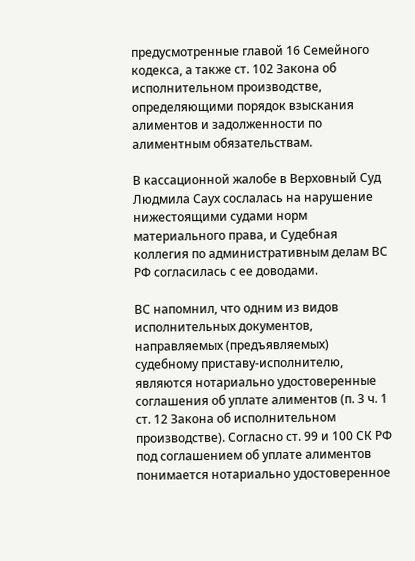предусмотренные главой 16 Семейного кодекса, а также ст. 102 Закона об исполнительном производстве, определяющими порядок взыскания алиментов и задолженности по алиментным обязательствам.

В кассационной жалобе в Верховный Суд Людмила Саух сослалась на нарушение нижестоящими судами норм материального права, и Судебная коллегия по административным делам ВС РФ согласилась с ее доводами.

ВС напомнил, что одним из видов исполнительных документов, направляемых (предъявляемых) судебному приставу-исполнителю, являются нотариально удостоверенные соглашения об уплате алиментов (п. 3 ч. 1 ст. 12 Закона об исполнительном производстве). Согласно ст. 99 и 100 СК РФ под соглашением об уплате алиментов понимается нотариально удостоверенное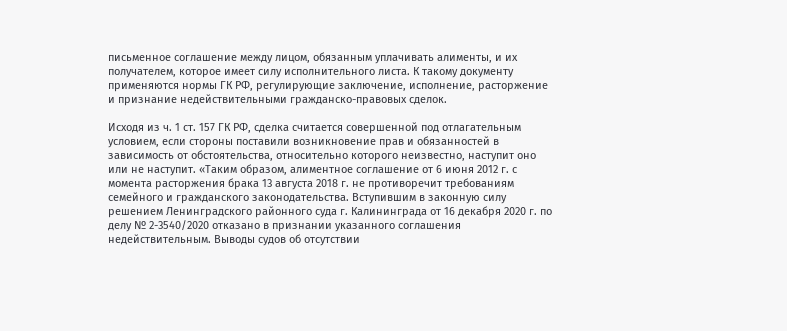письменное соглашение между лицом, обязанным уплачивать алименты, и их получателем, которое имеет силу исполнительного листа. К такому документу применяются нормы ГК РФ, регулирующие заключение, исполнение, расторжение и признание недействительными гражданско-правовых сделок.

Исходя из ч. 1 ст. 157 ГК РФ, сделка считается совершенной под отлагательным условием, если стороны поставили возникновение прав и обязанностей в зависимость от обстоятельства, относительно которого неизвестно, наступит оно или не наступит. «Таким образом, алиментное соглашение от 6 июня 2012 г. с момента расторжения брака 13 августа 2018 г. не противоречит требованиям семейного и гражданского законодательства. Вступившим в законную силу решением Ленинградского районного суда г. Калининграда от 16 декабря 2020 г. по делу № 2-3540/2020 отказано в признании указанного соглашения недействительным. Выводы судов об отсутствии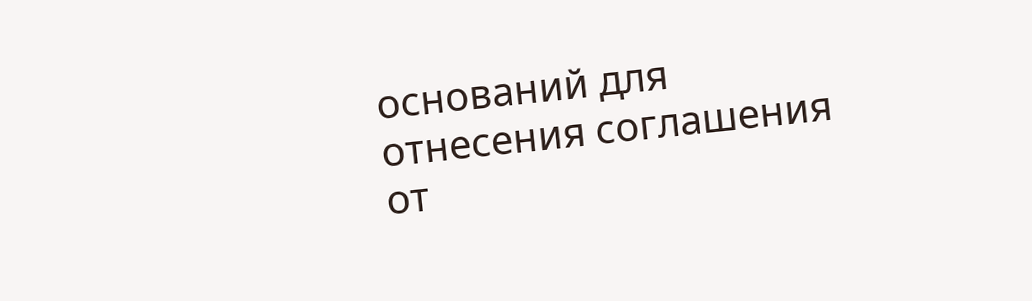оснований для отнесения соглашения от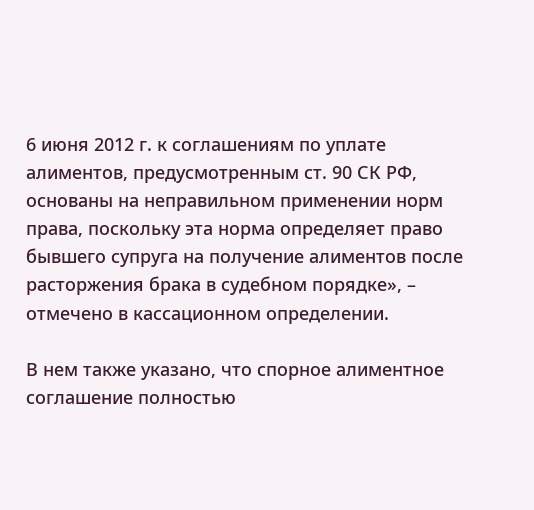6 июня 2012 г. к соглашениям по уплате алиментов, предусмотренным ст. 90 СК РФ, основаны на неправильном применении норм права, поскольку эта норма определяет право бывшего супруга на получение алиментов после расторжения брака в судебном порядке», – отмечено в кассационном определении.

В нем также указано, что спорное алиментное соглашение полностью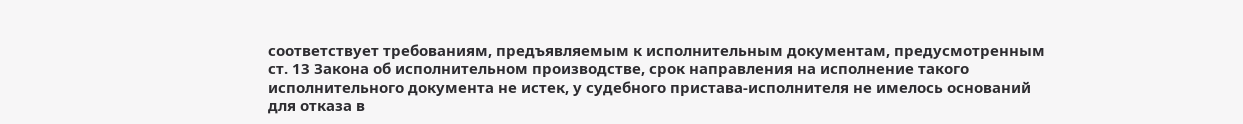соответствует требованиям, предъявляемым к исполнительным документам, предусмотренным ст. 13 Закона об исполнительном производстве, срок направления на исполнение такого исполнительного документа не истек, у судебного пристава-исполнителя не имелось оснований для отказа в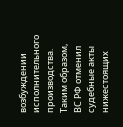возбуждении исполнительного производства. Таким образом, ВС РФ отменил судебные акты нижестоящих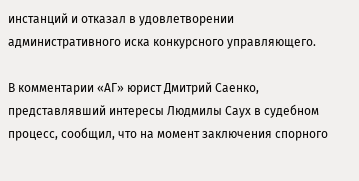инстанций и отказал в удовлетворении административного иска конкурсного управляющего.

В комментарии «АГ» юрист Дмитрий Саенко, представлявший интересы Людмилы Саух в судебном процесс, сообщил, что на момент заключения спорного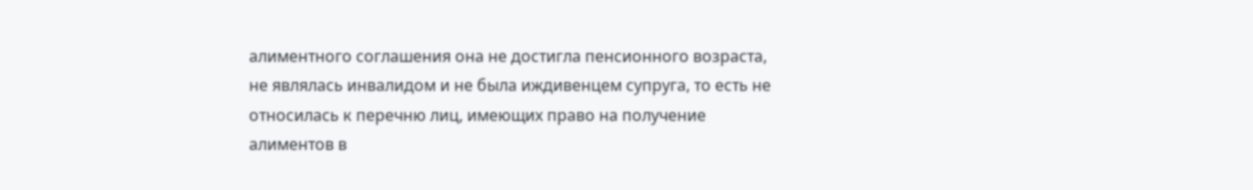алиментного соглашения она не достигла пенсионного возраста, не являлась инвалидом и не была иждивенцем супруга, то есть не относилась к перечню лиц, имеющих право на получение алиментов в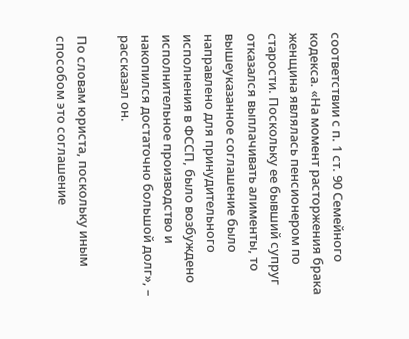соответствии с п. 1 ст. 90 Семейного кодекса. «На момент расторжения брака женщина являлась пенсионером по старости. Поскольку ее бывший супруг отказался выплачивать алименты, то вышеуказанное соглашение было направлено для принудительного исполнения в ФССП, было возбуждено исполнительное производство и накопился достаточно большой долг», – рассказал он.

По словам юриста, поскольку иным способом это соглашение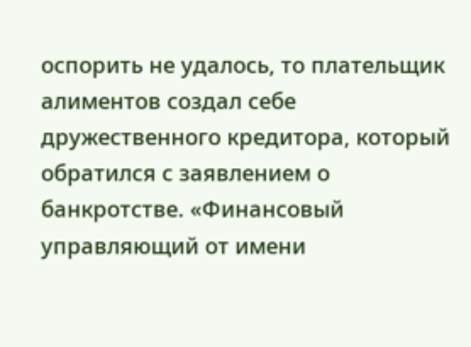оспорить не удалось, то плательщик алиментов создал себе дружественного кредитора, который обратился с заявлением о банкротстве. «Финансовый управляющий от имени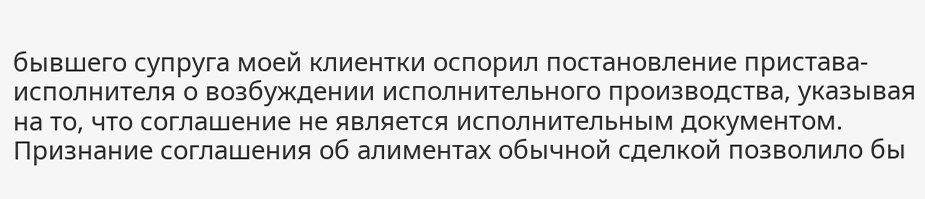бывшего супруга моей клиентки оспорил постановление пристава-исполнителя о возбуждении исполнительного производства, указывая на то, что соглашение не является исполнительным документом. Признание соглашения об алиментах обычной сделкой позволило бы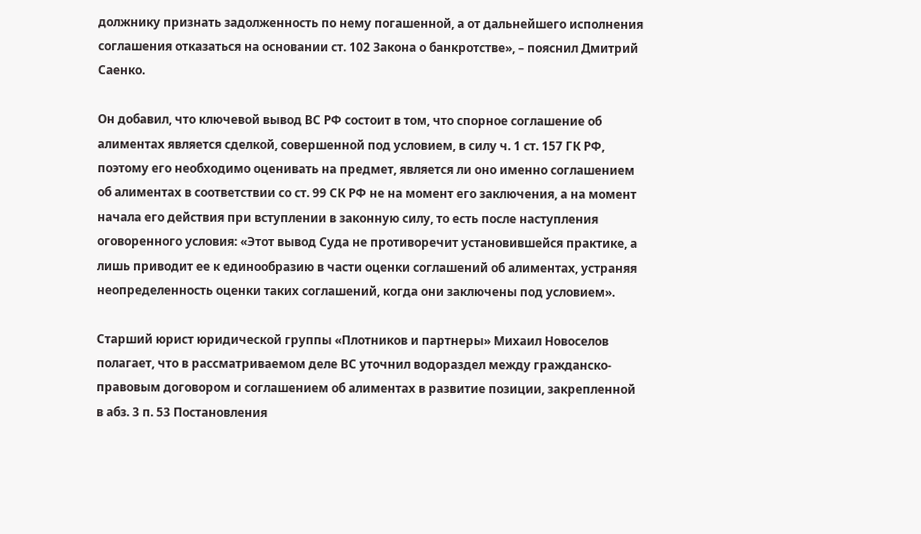должнику признать задолженность по нему погашенной, а от дальнейшего исполнения соглашения отказаться на основании ст. 102 Закона о банкротстве», – пояснил Дмитрий Саенко.

Он добавил, что ключевой вывод ВС РФ состоит в том, что спорное соглашение об алиментах является сделкой, совершенной под условием, в силу ч. 1 ст. 157 ГК РФ, поэтому его необходимо оценивать на предмет, является ли оно именно соглашением об алиментах в соответствии со ст. 99 СК РФ не на момент его заключения, а на момент начала его действия при вступлении в законную силу, то есть после наступления оговоренного условия: «Этот вывод Суда не противоречит установившейся практике, а лишь приводит ее к единообразию в части оценки соглашений об алиментах, устраняя неопределенность оценки таких соглашений, когда они заключены под условием».

Старший юрист юридической группы «Плотников и партнеры» Михаил Новоселов полагает, что в рассматриваемом деле ВС уточнил водораздел между гражданско-правовым договором и соглашением об алиментах в развитие позиции, закрепленной в абз. 3 п. 53 Постановления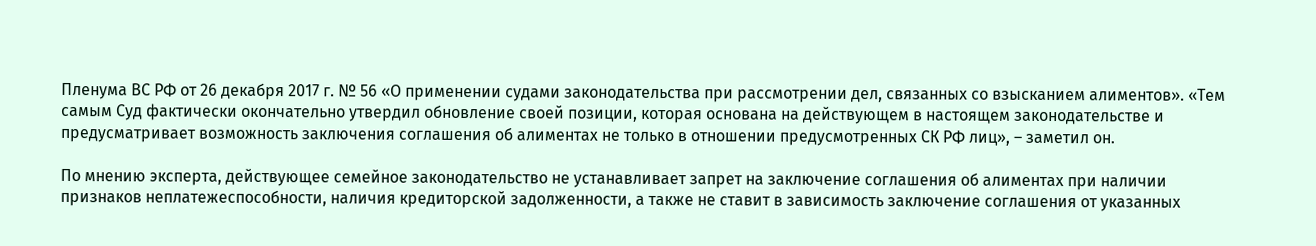Пленума ВС РФ от 26 декабря 2017 г. № 56 «О применении судами законодательства при рассмотрении дел, связанных со взысканием алиментов». «Тем самым Суд фактически окончательно утвердил обновление своей позиции, которая основана на действующем в настоящем законодательстве и предусматривает возможность заключения соглашения об алиментах не только в отношении предусмотренных СК РФ лиц», – заметил он.

По мнению эксперта, действующее семейное законодательство не устанавливает запрет на заключение соглашения об алиментах при наличии признаков неплатежеспособности, наличия кредиторской задолженности, а также не ставит в зависимость заключение соглашения от указанных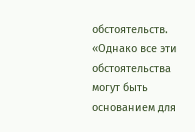обстоятельств. «Однако все эти обстоятельства могут быть основанием для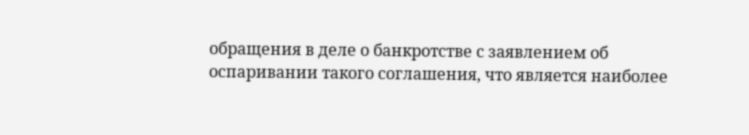обращения в деле о банкротстве с заявлением об оспаривании такого соглашения, что является наиболее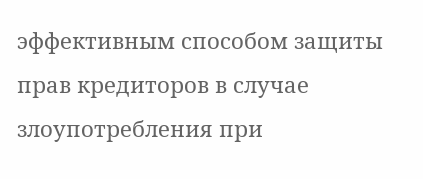эффективным способом защиты прав кредиторов в случае злоупотребления при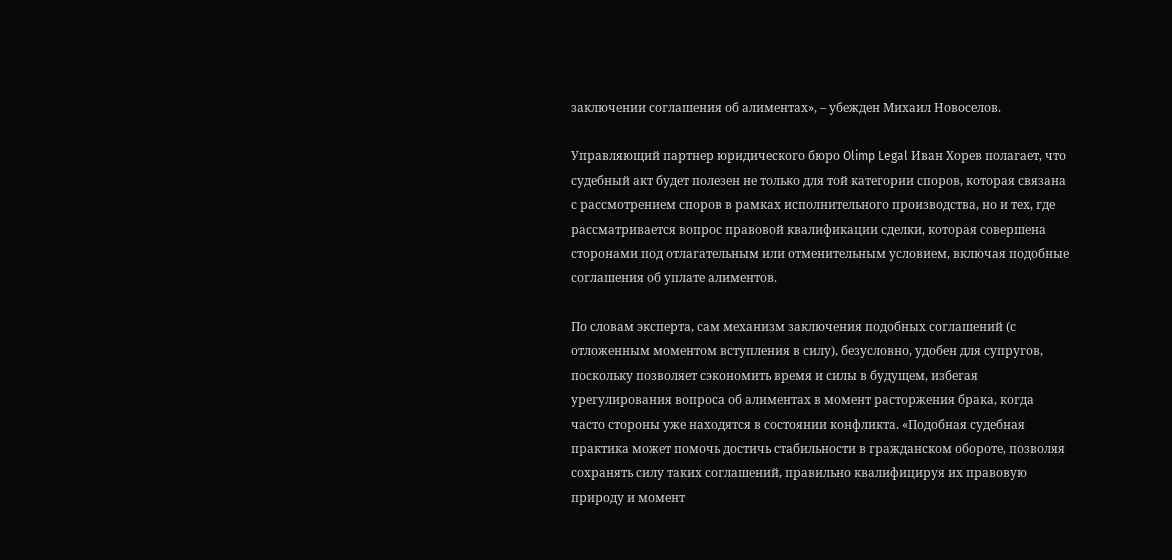заключении соглашения об алиментах», – убежден Михаил Новоселов.

Управляющий партнер юридического бюро Olimp Legal Иван Хорев полагает, что судебный акт будет полезен не только для той категории споров, которая связана с рассмотрением споров в рамках исполнительного производства, но и тех, где рассматривается вопрос правовой квалификации сделки, которая совершена сторонами под отлагательным или отменительным условием, включая подобные соглашения об уплате алиментов.

По словам эксперта, сам механизм заключения подобных соглашений (с отложенным моментом вступления в силу), безусловно, удобен для супругов, поскольку позволяет сэкономить время и силы в будущем, избегая урегулирования вопроса об алиментах в момент расторжения брака, когда часто стороны уже находятся в состоянии конфликта. «Подобная судебная практика может помочь достичь стабильности в гражданском обороте, позволяя сохранять силу таких соглашений, правильно квалифицируя их правовую природу и момент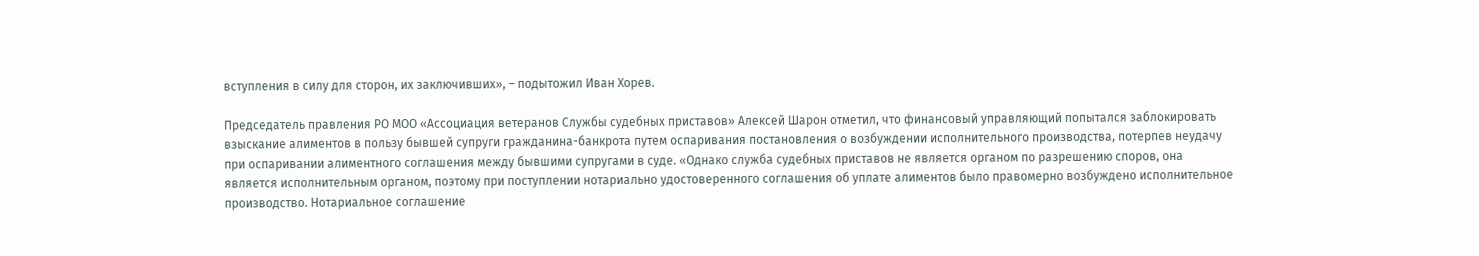вступления в силу для сторон, их заключивших», – подытожил Иван Хорев.

Председатель правления РО МОО «Ассоциация ветеранов Службы судебных приставов» Алексей Шарон отметил, что финансовый управляющий попытался заблокировать взыскание алиментов в пользу бывшей супруги гражданина-банкрота путем оспаривания постановления о возбуждении исполнительного производства, потерпев неудачу при оспаривании алиментного соглашения между бывшими супругами в суде. «Однако служба судебных приставов не является органом по разрешению споров, она является исполнительным органом, поэтому при поступлении нотариально удостоверенного соглашения об уплате алиментов было правомерно возбуждено исполнительное производство. Нотариальное соглашение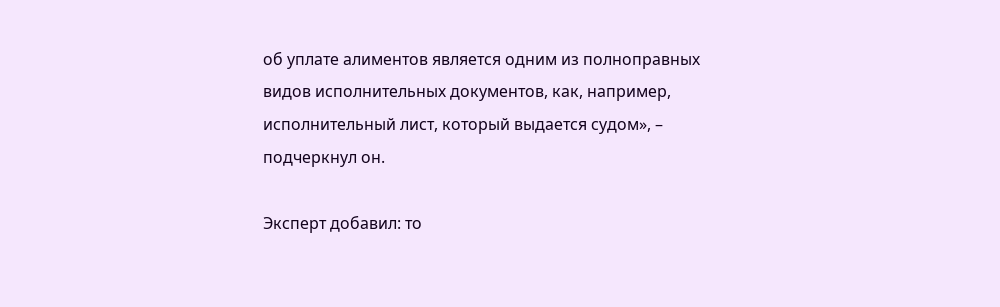об уплате алиментов является одним из полноправных видов исполнительных документов, как, например, исполнительный лист, который выдается судом», – подчеркнул он.

Эксперт добавил: то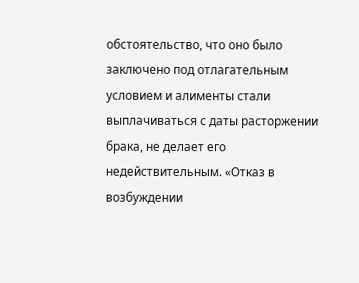обстоятельство, что оно было заключено под отлагательным условием и алименты стали выплачиваться с даты расторжении брака, не делает его недействительным. «Отказ в возбуждении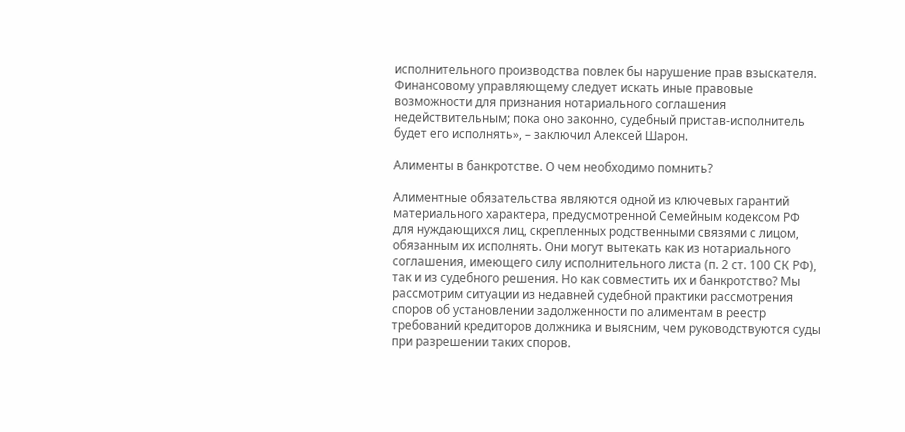исполнительного производства повлек бы нарушение прав взыскателя. Финансовому управляющему следует искать иные правовые возможности для признания нотариального соглашения недействительным; пока оно законно, судебный пристав-исполнитель будет его исполнять», – заключил Алексей Шарон.

Алименты в банкротстве. О чем необходимо помнить?

Алиментные обязательства являются одной из ключевых гарантий материального характера, предусмотренной Семейным кодексом РФ для нуждающихся лиц, скрепленных родственными связями с лицом, обязанным их исполнять. Они могут вытекать как из нотариального соглашения, имеющего силу исполнительного листа (п. 2 ст. 100 СК РФ), так и из судебного решения. Но как совместить их и банкротство? Мы рассмотрим ситуации из недавней судебной практики рассмотрения споров об установлении задолженности по алиментам в реестр требований кредиторов должника и выясним, чем руководствуются суды при разрешении таких споров.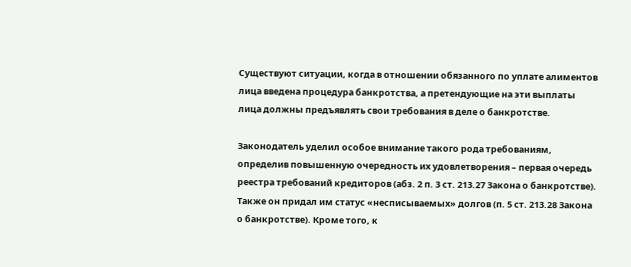Существуют ситуации, когда в отношении обязанного по уплате алиментов лица введена процедура банкротства, а претендующие на эти выплаты лица должны предъявлять свои требования в деле о банкротстве.

Законодатель уделил особое внимание такого рода требованиям, определив повышенную очередность их удовлетворения – первая очередь реестра требований кредиторов (абз. 2 п. 3 ст. 213.27 Закона о банкротстве). Также он придал им статус «несписываемых» долгов (п. 5 ст. 213.28 Закона о банкротстве). Кроме того, к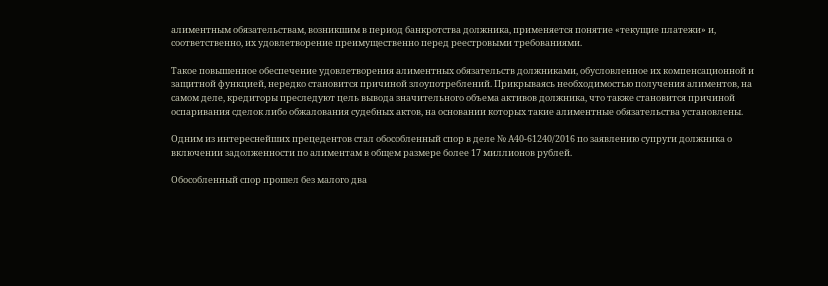алиментным обязательствам, возникшим в период банкротства должника, применяется понятие «текущие платежи» и, соответственно, их удовлетворение преимущественно перед реестровыми требованиями.

Такое повышенное обеспечение удовлетворения алиментных обязательств должниками, обусловленное их компенсационной и защитной функцией, нередко становится причиной злоупотреблений. Прикрываясь необходимостью получения алиментов, на самом деле, кредиторы преследуют цель вывода значительного объема активов должника, что также становится причиной оспаривания сделок либо обжалования судебных актов, на основании которых такие алиментные обязательства установлены.

Одним из интереснейших прецедентов стал обособленный спор в деле № А40-61240/2016 по заявлению супруги должника о включении задолженности по алиментам в общем размере более 17 миллионов рублей.

Обособленный спор прошел без малого два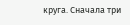круга. Сначала три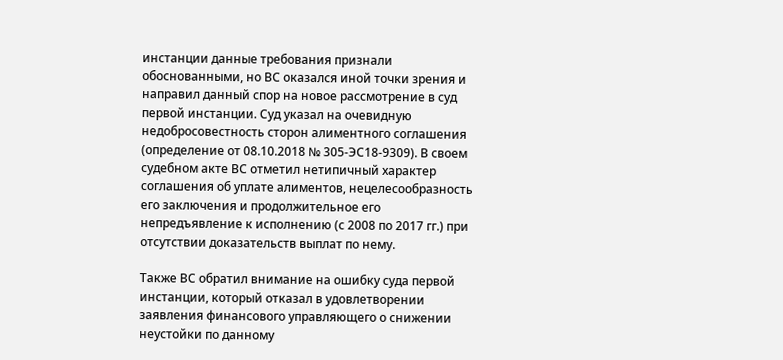инстанции данные требования признали обоснованными, но ВС оказался иной точки зрения и направил данный спор на новое рассмотрение в суд первой инстанции. Суд указал на очевидную недобросовестность сторон алиментного соглашения (определение от 08.10.2018 № 305-ЭС18-9309). В своем судебном акте ВС отметил нетипичный характер соглашения об уплате алиментов, нецелесообразность его заключения и продолжительное его непредъявление к исполнению (с 2008 по 2017 гг.) при отсутствии доказательств выплат по нему.

Также ВС обратил внимание на ошибку суда первой инстанции, который отказал в удовлетворении заявления финансового управляющего о снижении неустойки по данному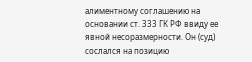алиментному соглашению на основании ст. 333 ГК РФ ввиду ее явной несоразмерности. Он (суд) сослался на позицию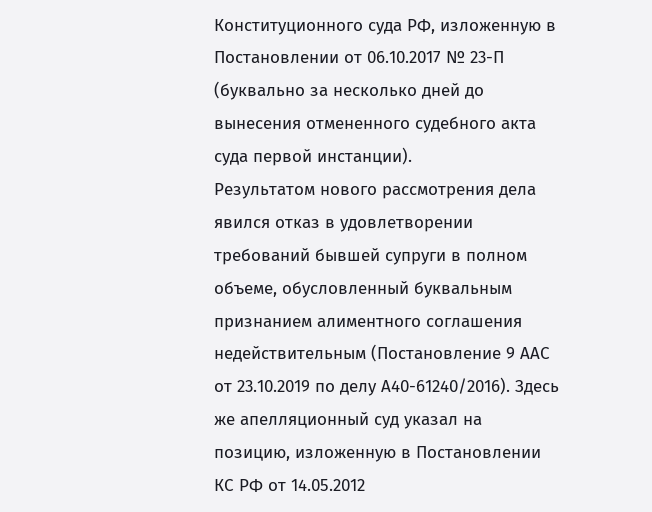Конституционного суда РФ, изложенную в Постановлении от 06.10.2017 № 23-П (буквально за несколько дней до вынесения отмененного судебного акта суда первой инстанции).
Результатом нового рассмотрения дела явился отказ в удовлетворении требований бывшей супруги в полном объеме, обусловленный буквальным признанием алиментного соглашения недействительным (Постановление 9 ААС от 23.10.2019 по делу А40-61240/2016). Здесь же апелляционный суд указал на позицию, изложенную в Постановлении КС РФ от 14.05.2012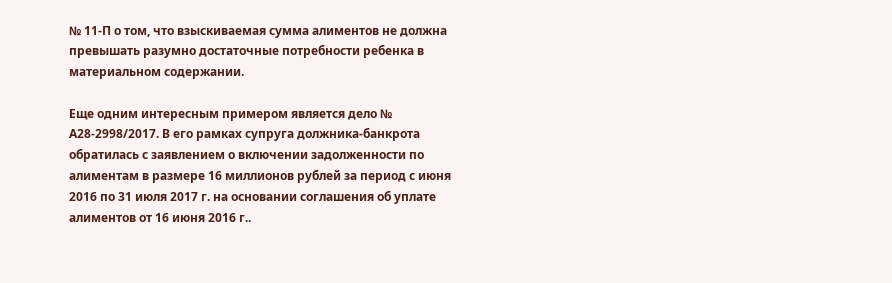№ 11-П о том, что взыскиваемая сумма алиментов не должна превышать разумно достаточные потребности ребенка в материальном содержании.

Еще одним интересным примером является дело № А28-2998/2017. В его рамках супруга должника-банкрота обратилась с заявлением о включении задолженности по алиментам в размере 16 миллионов рублей за период с июня 2016 по 31 июля 2017 г. на основании соглашения об уплате алиментов от 16 июня 2016 г..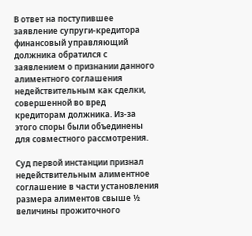В ответ на поступившее заявление супруги-кредитора финансовый управляющий должника обратился с заявлением о признании данного алиментного соглашения недействительным как сделки, совершенной во вред кредиторам должника. Из-за этого споры были объединены для совместного рассмотрения.

Суд первой инстанции признал недействительным алиментное соглашение в части установления размера алиментов свыше ½ величины прожиточного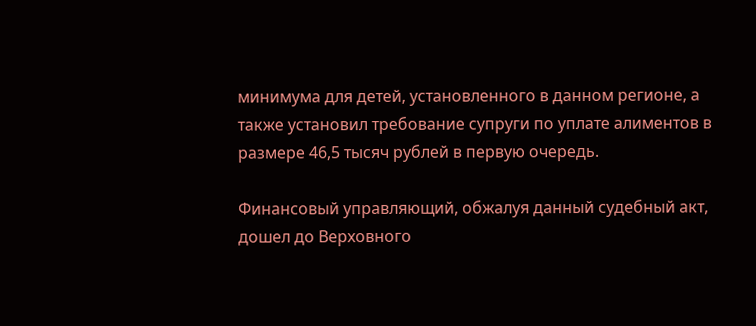минимума для детей, установленного в данном регионе, а также установил требование супруги по уплате алиментов в размере 46,5 тысяч рублей в первую очередь.

Финансовый управляющий, обжалуя данный судебный акт, дошел до Верховного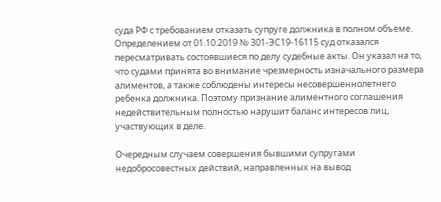суда РФ с требованием отказать супруге должника в полном объеме. Определением от 01.10.2019 № 301-ЭС19-16115 суд отказался пересматривать состоявшиеся по делу судебные акты. Он указал на то, что судами принята во внимание чрезмерность изначального размера алиментов, а также соблюдены интересы несовершеннолетнего ребенка должника. Поэтому признание алиментного соглашения недействительным полностью нарушит баланс интересов лиц, участвующих в деле.

Очередным случаем совершения бывшими супругами недобросовестных действий, направленных на вывод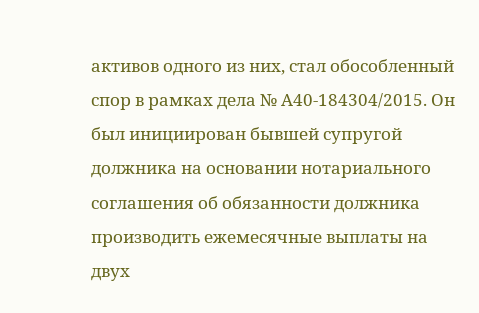активов одного из них, стал обособленный спор в рамках дела № А40-184304/2015. Он был инициирован бывшей супругой должника на основании нотариального соглашения об обязанности должника производить ежемесячные выплаты на двух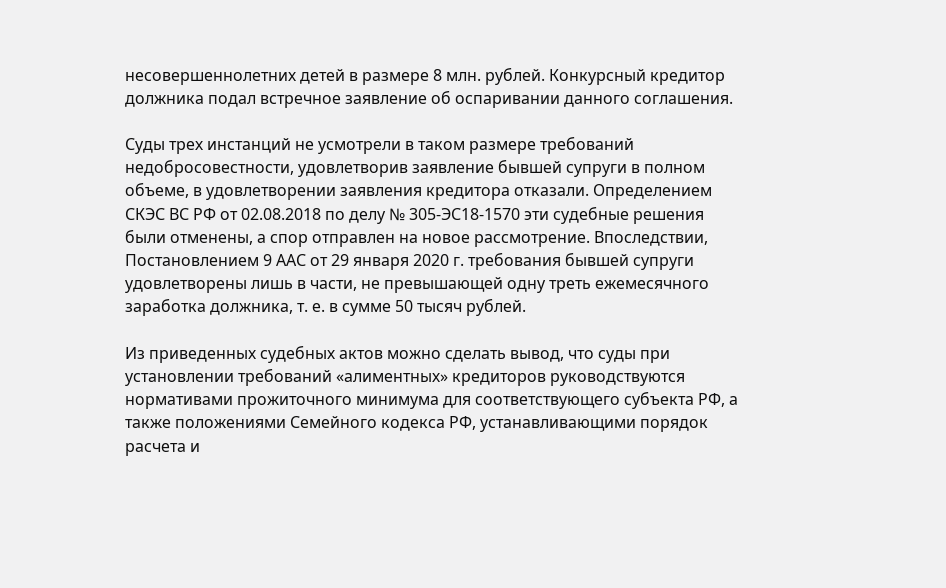несовершеннолетних детей в размере 8 млн. рублей. Конкурсный кредитор должника подал встречное заявление об оспаривании данного соглашения.

Суды трех инстанций не усмотрели в таком размере требований недобросовестности, удовлетворив заявление бывшей супруги в полном объеме, в удовлетворении заявления кредитора отказали. Определением СКЭС ВС РФ от 02.08.2018 по делу № 305-ЭС18-1570 эти судебные решения были отменены, а спор отправлен на новое рассмотрение. Впоследствии, Постановлением 9 ААС от 29 января 2020 г. требования бывшей супруги удовлетворены лишь в части, не превышающей одну треть ежемесячного заработка должника, т. е. в сумме 50 тысяч рублей.

Из приведенных судебных актов можно сделать вывод, что суды при установлении требований «алиментных» кредиторов руководствуются нормативами прожиточного минимума для соответствующего субъекта РФ, а также положениями Семейного кодекса РФ, устанавливающими порядок расчета и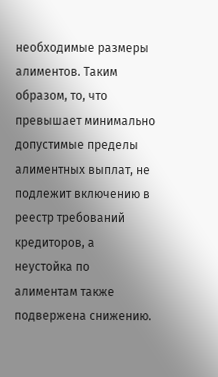необходимые размеры алиментов. Таким образом, то, что превышает минимально допустимые пределы алиментных выплат, не подлежит включению в реестр требований кредиторов, а неустойка по алиментам также подвержена снижению.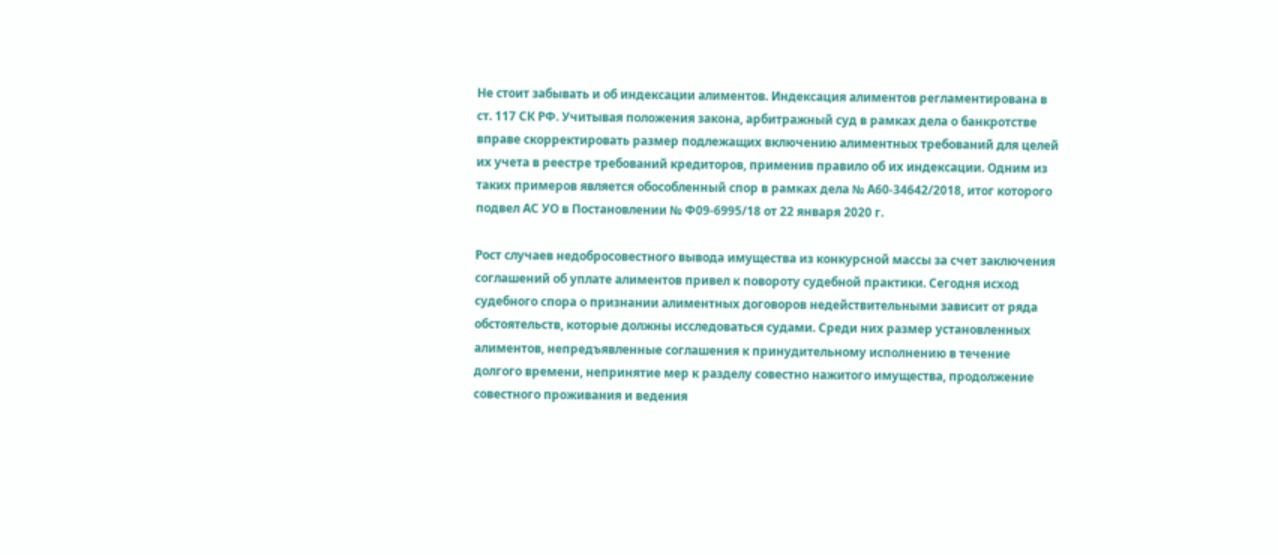Не стоит забывать и об индексации алиментов. Индексация алиментов регламентирована в ст. 117 СК РФ. Учитывая положения закона, арбитражный суд в рамках дела о банкротстве вправе скорректировать размер подлежащих включению алиментных требований для целей их учета в реестре требований кредиторов, применив правило об их индексации. Одним из таких примеров является обособленный спор в рамках дела № А60-34642/2018, итог которого подвел АС УО в Постановлении № Ф09-6995/18 от 22 января 2020 г.

Рост случаев недобросовестного вывода имущества из конкурсной массы за счет заключения соглашений об уплате алиментов привел к повороту судебной практики. Сегодня исход судебного спора о признании алиментных договоров недействительными зависит от ряда обстоятельств, которые должны исследоваться судами. Среди них размер установленных алиментов, непредъявленные соглашения к принудительному исполнению в течение долгого времени, непринятие мер к разделу совестно нажитого имущества, продолжение совестного проживания и ведения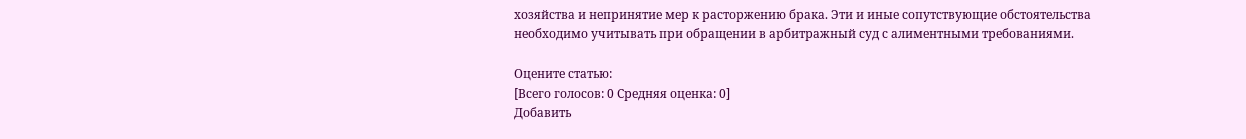хозяйства и непринятие мер к расторжению брака. Эти и иные сопутствующие обстоятельства необходимо учитывать при обращении в арбитражный суд с алиментными требованиями.

Оцените статью:
[Всего голосов: 0 Средняя оценка: 0]
Добавить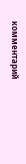комментарий